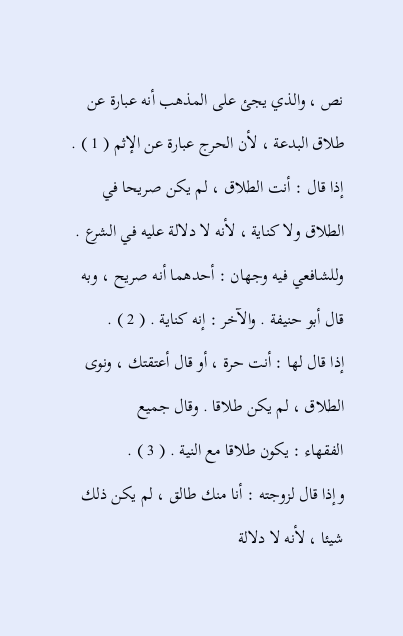نص ، والذي يجئ على المذهب أنه عبارة عن طلاق البدعة ، لأن الحرج عبارة عن الإثم ( 1 ) .
إذا قال : أنت الطلاق ، لم يكن صريحا في الطلاق ولا كناية ، لأنه لا دلالة عليه في الشرع .
وللشافعي فيه وجهان : أحدهما أنه صريح ، وبه قال أبو حنيفة . والآخر : إنه كناية . ( 2 ) .
إذا قال لها : أنت حرة ، أو قال أعتقتك ، ونوى الطلاق ، لم يكن طلاقا . وقال جميع
الفقهاء : يكون طلاقا مع النية . ( 3 ) .
وإذا قال لزوجته : أنا منك طالق ، لم يكن ذلك شيئا ، لأنه لا دلالة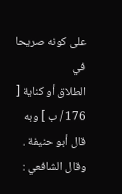على كونه صريحا في
الطلاق أو كناية [ 176 / ب ] وبه قال أبو حنيفة . وقال الشافعي :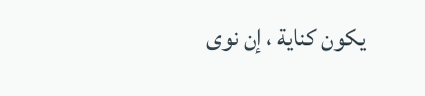يكون كناية ، إن نوى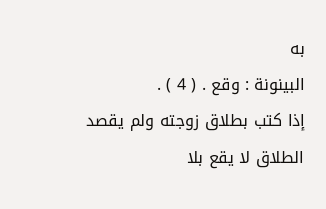به
البينونة : وقع . ( 4 ) .
إذا كتب بطلاق زوجته ولم يقصد الطلاق لا يقع بلا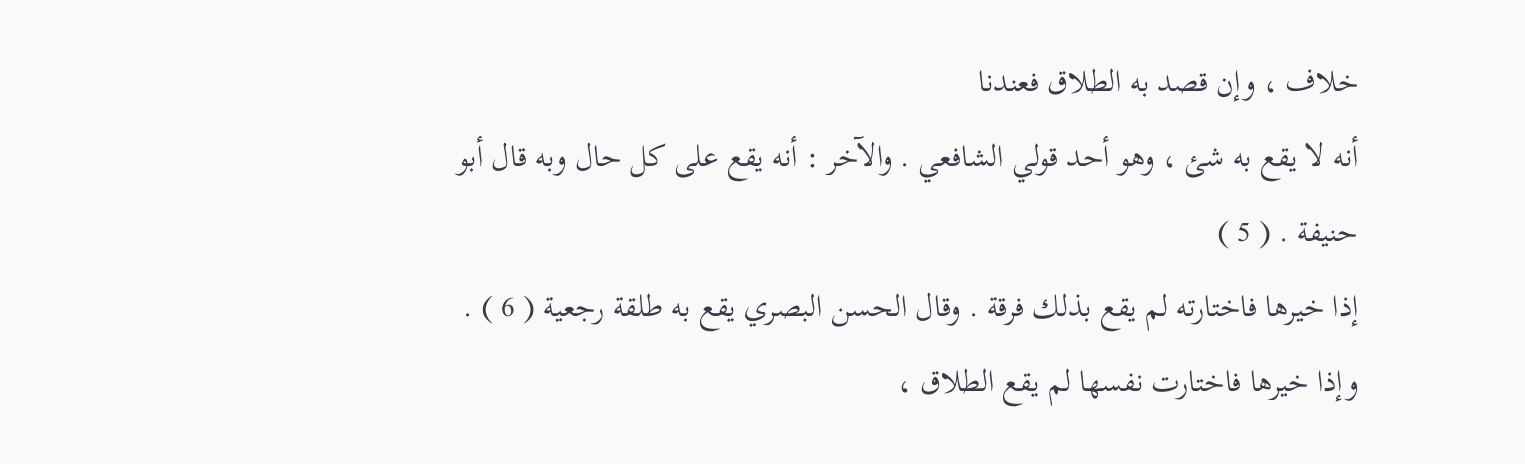خلاف ، وإن قصد به الطلاق فعندنا
أنه لا يقع به شئ ، وهو أحد قولي الشافعي . والآخر : أنه يقع على كل حال وبه قال أبو
حنيفة . ( 5 )
إذا خيرها فاختارته لم يقع بذلك فرقة . وقال الحسن البصري يقع به طلقة رجعية ( 6 ) .
وإذا خيرها فاختارت نفسها لم يقع الطلاق ،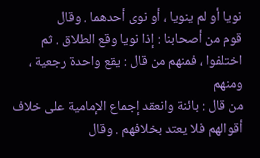نويا أو لم ينويا ، أو نوى أحدهما . وقال
قوم من أصحابنا : إذا نويا وقع الطلاق . ثم اختلفوا ، فمنهم من قال : يقع واحدة رجعية ، ومنهم
من قال : بائنة وانعقد إجماع الإمامية على خلاف أقوالهم فلا يعتد بخلافهم . وقال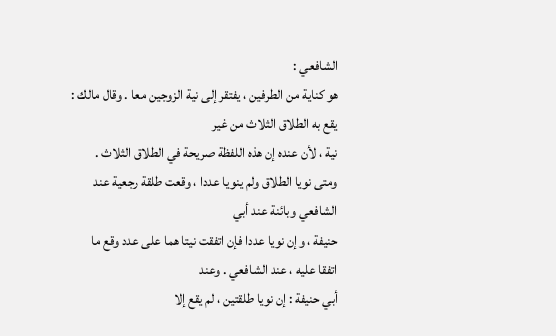الشافعي :
هو كناية من الطرفين ، يفتقر إلى نية الزوجين معا . وقال مالك : يقع به الطلاق الثلاث من غير
نية ، لأن عنده إن هذه اللفظة صريحة في الطلاق الثلاث .
ومتى نويا الطلاق ولم ينويا عددا ، وقعت طلقة رجعية عند الشافعي وبائنة عند أبي
حنيفة ، وإن نويا عددا فإن اتفقت نيتا هما على عدد وقع ما اتفقا عليه ، عند الشافعي . وعند
أبي حنيفة : إن نويا طلقتين ، لم يقع إلا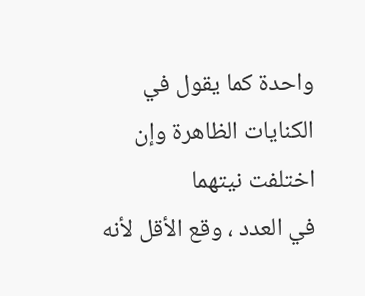واحدة كما يقول في الكنايات الظاهرة وإن اختلفت نيتهما
في العدد ، وقع الأقل لأنه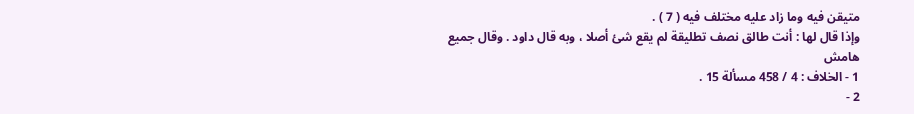متيقن فيه وما زاد عليه مختلف فيه ( 7 ) .
وإذا قال لها : أنت طالق نصف تطليقة لم يقع شئ أصلا ، وبه قال داود . وقال جميع
هامش
1 - الخلاف : 4 / 458 مسألة 15 .
2 -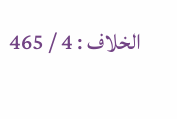الخلاف : 4 / 465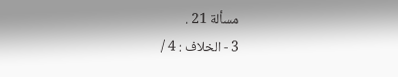مسألة 21 .
3 - الخلاف : 4 /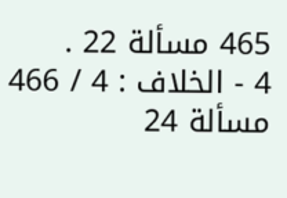465 مسألة 22 .
4 - الخلاف : 4 / 466 مسألة 24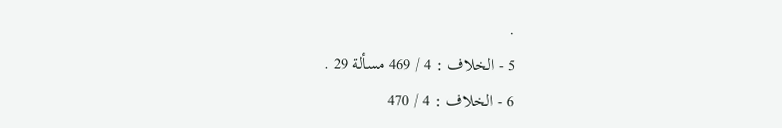.
5 - الخلاف : 4 / 469 مسألة 29 .
6 - الخلاف : 4 / 470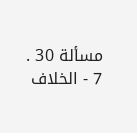مسألة 30 .
7 - الخلاف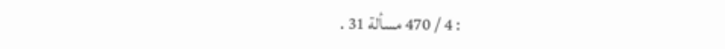: 4 / 470 مسألة 31 .